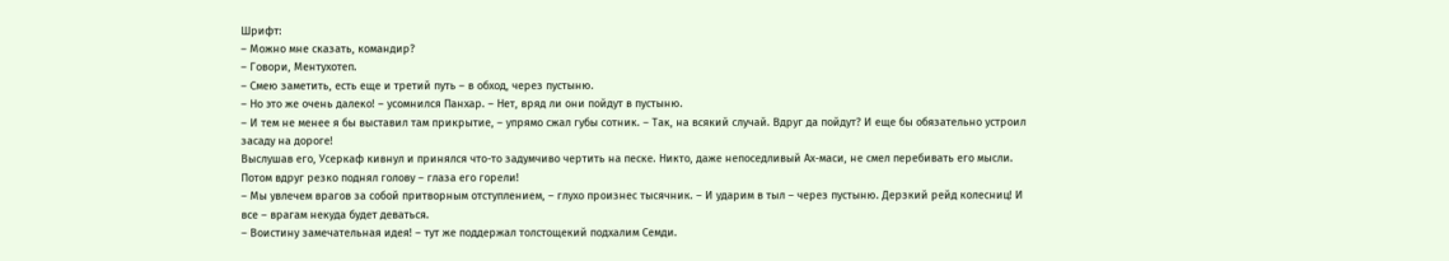Шрифт:
– Можно мне сказать, командир?
– Говори, Ментухотеп.
– Смею заметить, есть еще и третий путь – в обход, через пустыню.
– Но это же очень далеко! – усомнился Панхар. – Нет, вряд ли они пойдут в пустыню.
– И тем не менее я бы выставил там прикрытие, – упрямо сжал губы сотник. – Так, на всякий случай. Вдруг да пойдут? И еще бы обязательно устроил засаду на дороге!
Выслушав его, Усеркаф кивнул и принялся что-то задумчиво чертить на песке. Никто, даже непоседливый Ах-маси, не смел перебивать его мысли. Потом вдруг резко поднял голову – глаза его горели!
– Мы увлечем врагов за собой притворным отступлением, – глухо произнес тысячник. – И ударим в тыл – через пустыню. Дерзкий рейд колесниц! И все – врагам некуда будет деваться.
– Воистину замечательная идея! – тут же поддержал толстощекий подхалим Семди.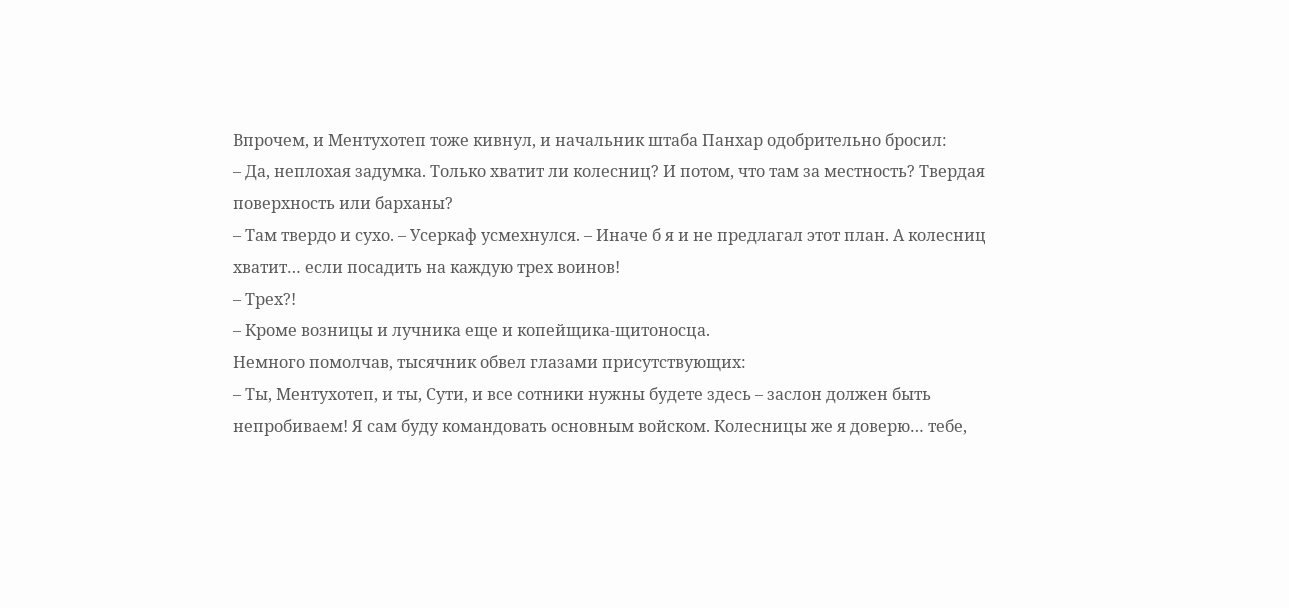Впрочем, и Ментухотеп тоже кивнул, и начальник штаба Панхар одобрительно бросил:
– Да, неплохая задумка. Только хватит ли колесниц? И потом, что там за местность? Твердая поверхность или барханы?
– Там твердо и сухо. – Усеркаф усмехнулся. – Иначе б я и не предлагал этот план. А колесниц хватит… если посадить на каждую трех воинов!
– Трех?!
– Кроме возницы и лучника еще и копейщика-щитоносца.
Немного помолчав, тысячник обвел глазами присутствующих:
– Ты, Ментухотеп, и ты, Сути, и все сотники нужны будете здесь – заслон должен быть непробиваем! Я сам буду командовать основным войском. Колесницы же я доверю… тебе,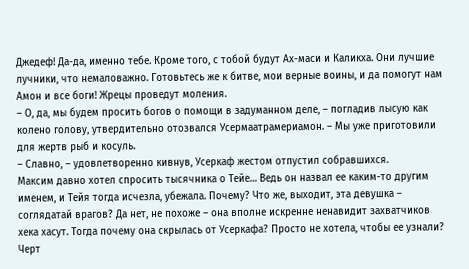Джедеф! Да-да, именно тебе. Кроме того, с тобой будут Ах-маси и Каликха. Они лучшие лучники, что немаловажно. Готовьтесь же к битве, мои верные воины, и да помогут нам Амон и все боги! Жрецы проведут моления.
– О, да, мы будем просить богов о помощи в задуманном деле, – погладив лысую как колено голову, утвердительно отозвался Усермаатрамериамон. – Мы уже приготовили для жертв рыб и косуль.
– Славно, – удовлетворенно кивнув, Усеркаф жестом отпустил собравшихся.
Максим давно хотел спросить тысячника о Тейе… Ведь он назвал ее каким-то другим именем, и Тейя тогда исчезла, убежала. Почему? Что же, выходит, эта девушка – соглядатай врагов? Да нет, не похоже – она вполне искренне ненавидит захватчиков хека хасут. Тогда почему она скрылась от Усеркафа? Просто не хотела, чтобы ее узнали?
Черт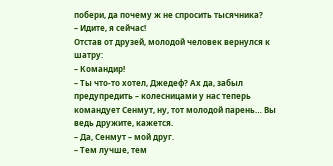побери, да почему ж не спросить тысячника?
– Идите, я сейчас!
Отстав от друзей, молодой человек вернулся к шатру:
– Командир!
– Ты что-то хотел, Джедеф? Ах да, забыл предупредить – колесницами у нас теперь командует Сенмут, ну, тот молодой парень… Вы ведь дружите, кажется.
– Да, Сенмут – мой друг.
– Тем лучше, тем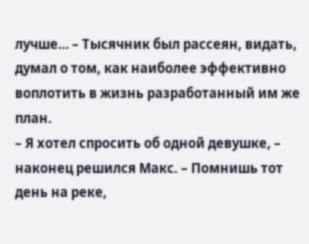лучше… – Тысячник был рассеян, видать, думал о том, как наиболее эффективно воплотить в жизнь разработанный им же план.
– Я хотел спросить об одной девушке, – наконец решился Макс. – Помнишь тот день на реке,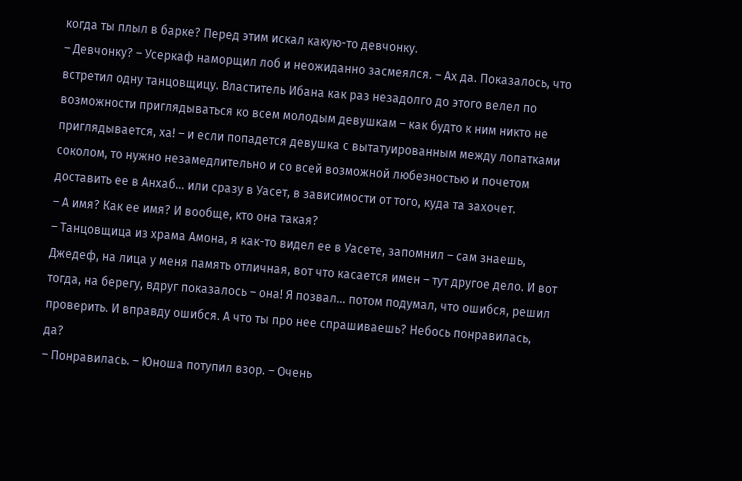когда ты плыл в барке? Перед этим искал какую-то девчонку.
– Девчонку? – Усеркаф наморщил лоб и неожиданно засмеялся. – Ах да. Показалось, что встретил одну танцовщицу. Властитель Ибана как раз незадолго до этого велел по возможности приглядываться ко всем молодым девушкам – как будто к ним никто не приглядывается, ха! – и если попадется девушка с вытатуированным между лопатками соколом, то нужно незамедлительно и со всей возможной любезностью и почетом доставить ее в Анхаб… или сразу в Уасет, в зависимости от того, куда та захочет.
– А имя? Как ее имя? И вообще, кто она такая?
– Танцовщица из храма Амона, я как-то видел ее в Уасете, запомнил – сам знаешь, Джедеф, на лица у меня память отличная, вот что касается имен – тут другое дело. И вот тогда, на берегу, вдруг показалось – она! Я позвал… потом подумал, что ошибся, решил проверить. И вправду ошибся. А что ты про нее спрашиваешь? Небось понравилась, да?
– Понравилась. – Юноша потупил взор. – Очень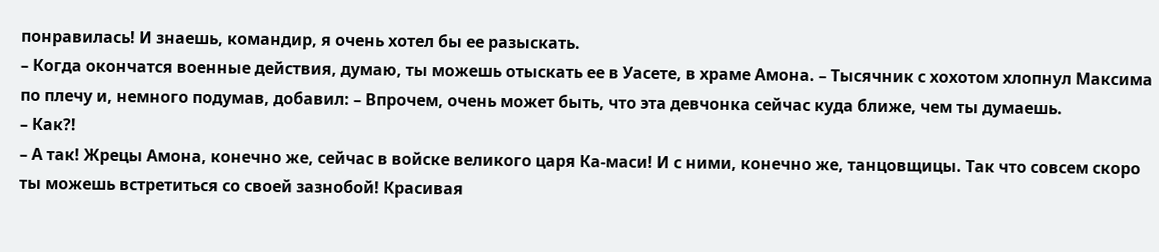понравилась! И знаешь, командир, я очень хотел бы ее разыскать.
– Когда окончатся военные действия, думаю, ты можешь отыскать ее в Уасете, в храме Амона. – Тысячник с хохотом хлопнул Максима по плечу и, немного подумав, добавил: – Впрочем, очень может быть, что эта девчонка сейчас куда ближе, чем ты думаешь.
– Как?!
– А так! Жрецы Амона, конечно же, сейчас в войске великого царя Ка-маси! И с ними, конечно же, танцовщицы. Так что совсем скоро ты можешь встретиться со своей зазнобой! Красивая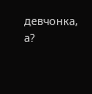девчонка, а?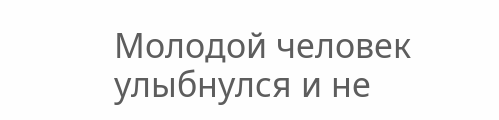Молодой человек улыбнулся и не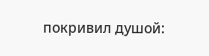покривил душой: